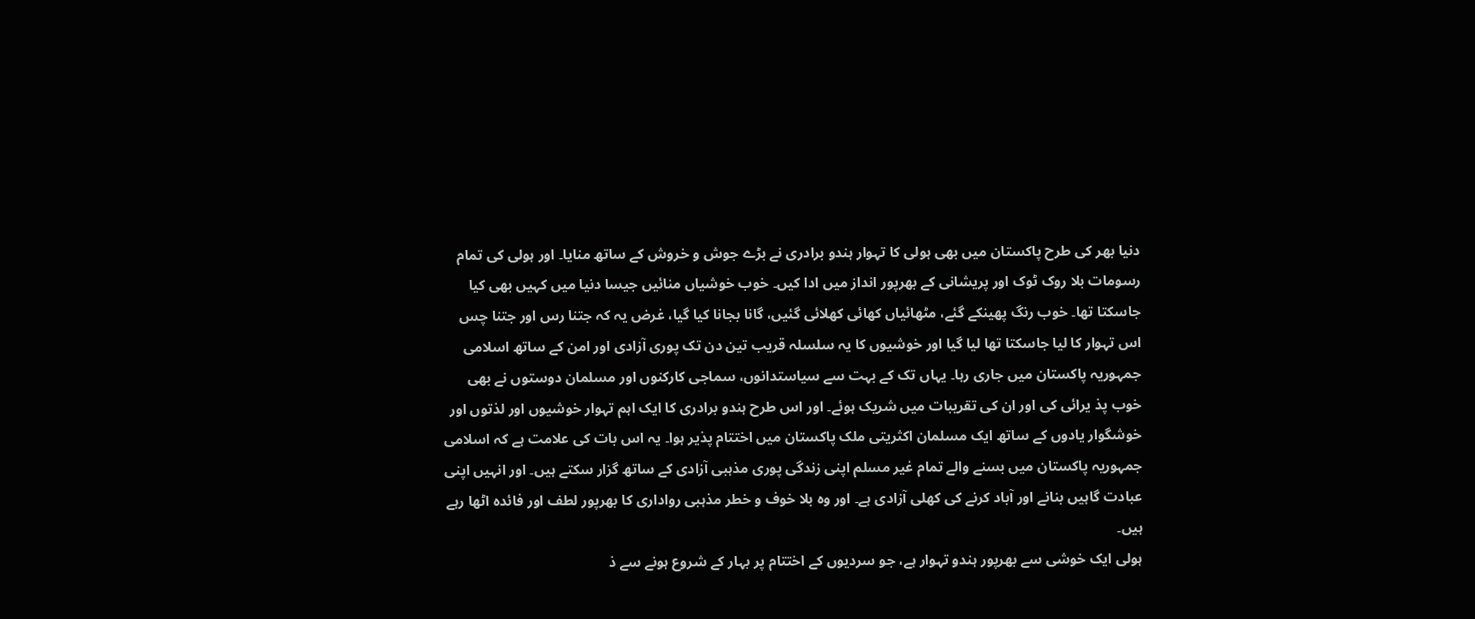دنیا بھر کی طرح پاکستان میں بھی ہولی کا تہوار ہندو برادری نے بڑے جوش و خروش کے ساتھ منایا۔ اور ہولی کی تمام رسومات بلا روک ٹوک اور پریشانی کے بھرپور انداز میں ادا کیں۔ خوب خوشیاں منائیں جیسا دنیا میں کہیں بھی کیا جاسکتا تھا۔ خوب رنگ پھینکے گئے، مٹھائیاں کھائی کھلائی گئیں، گانا بجانا کیا گیا، غرض یہ کہ جتنا رس اور جتنا چس اس تہوار کا لیا جاسکتا تھا لیا گیا اور خوشیوں کا یہ سلسلہ قریب تین دن تک پوری آزادی اور امن کے ساتھ اسلامی جمہوریہ پاکستان میں جاری رہا۔ یہاں تک کے بہت سے سیاستدانوں، سماجی کارکنوں اور مسلمان دوستوں نے بھی خوب پذ یرائی کی اور ان کی تقریبات میں شریک ہوئے۔ اور اس طرح ہندو برادری کا ایک اہم تہوار خوشیوں اور لذتوں اور خوشگوار یادوں کے ساتھ ایک مسلمان اکثریتی ملک پاکستان میں اختتام پذیر ہوا۔ یہ اس بات کی علامت ہے کہ اسلامی جمہوریہ پاکستان میں بسنے والے تمام غیر مسلم اپنی زندگی پوری مذہبی آزادی کے ساتھ گزار سکتے ہیں۔ اور انہیں اپنی عبادت گاہیں بنانے اور آباد کرنے کی کھلی آزادی ہے۔ اور وہ بلا خوف و خطر مذہبی رواداری کا بھرپور لطف اور فائدہ اٹھا رہے ہیں۔
ہولی ایک خوشی سے بھرپور ہندو تہوار ہے، جو سردیوں کے اختتام پر بہار کے شروع ہونے سے ذ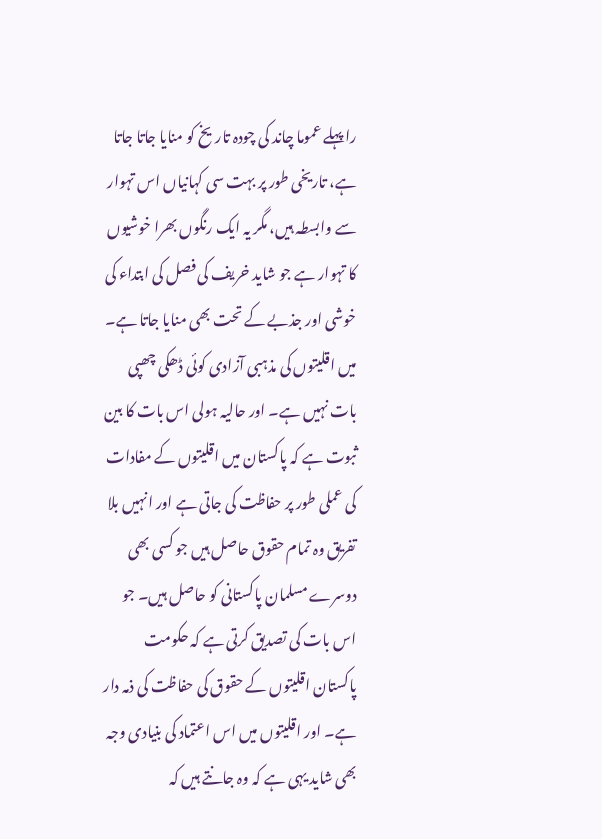را پہلے عموما چاند کی چودہ تاریخ کو منایا جاتا جاتا ہے، تاریخی طور پر بہت سی کہانیاں اس تہوار سے وابسطہ ہیں، مگر یہ ایک رنگوں بھرا خوشیوں کا تہوار ہے جو شاید خریف کی فصل کی ابتداء کی خوشی اور جذبے کے تحت بھی منایا جاتا ہے۔
میں اقلیتوں کی مذہبی آزادی کوئی ڈھکی چھپی بات نہیں ہے۔ اور حالیہ ہولی اس بات کا بین ثبوت ہے کہ پاکستان میں اقلیتوں کے مفادات کی عملی طور پر حفاظت کی جاتی ہے اور انہیں بلا تفریق وہ تمام حقوق حاصل ہیں جو کسی بھی دوسرے مسلمان پاکستانی کو حاصل ہیں۔ جو اس بات کی تصدیق کرتی ہے کہ حکومت پاکستان اقلیتوں کے حقوق کی حفاظت کی ذمہ دار ہے۔ اور اقلیتوں میں اس اعتماد کی بنیادی وجہ بھی شاید یہی ہے کہ وہ جانتے ہیں کہ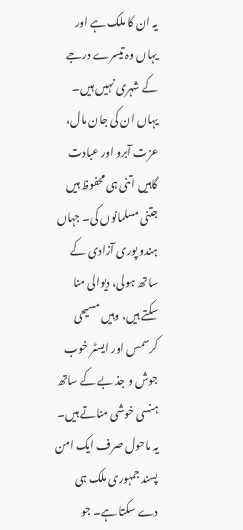یہ ان کا ملک ہے اور یہاں وہ تیسرے درجے کے شہری نہیں ہیں۔ یہاں ان کی جان مال، عزت آبرو اور عبادت گاہیں اتنی ہی محفوظ ہیں جتنی مسلمانوں کی۔ جہاں ہندو پوری آزادی کے ساتھ ہولی، دیوالی منا سکتے ہیں، وہیں مسیحی کرسمس اور ایسٹر خوب جوش و جذ بے کے ساتھ ہنسی خوشی مناتے ہیں۔ یہ ماحول صرف ایک امن پسند جمہوری ملک ہی دے سکتا ہے۔ جو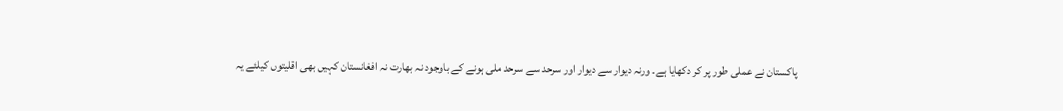پاکستان نے عملی طور پر کر دکھایا ہے۔ ورنہ دیوار سے دیوار اور سرحد سے سرحد ملی ہونے کے باوجود نہ بھارت نہ افغانستان کہیں بھی اقلیتوں کیلئے یہ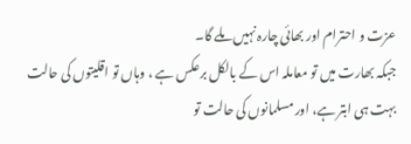عزت و احترام اور بھائی چارہ نہیں ملے گا۔
جبکہ بھارت میں تو معاملہ اس کے بالکل برعکس ہے ، وہاں تو اقلیتوں کی حالت بہت ہی ابتر ہے، اور مسلمانوں کی حالت تو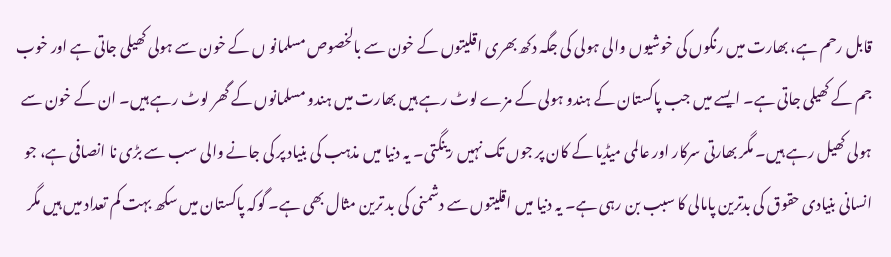قابل رحم ہے، بھارت میں رنگوں کی خوشیوں والی ہولی کی جگہ دکھ بھری اقلیتوں کے خون سے بالخصوص مسلمانو ں کے خون سے ہولی کھیلی جاتی ہے اور خوب جم کے کھیلی جاتی ہے۔ ایسے میں جب پاکستان کے ہندو ہولی کے مزے لوٹ رہے ہیں بھارت میں ہندو مسلمانوں کے گھر لوٹ رہے ہیں۔ ان کے خون سے ہولی کھیل رہے ہیں۔ مگر بھارتی سرکار اور عالمی میڈیا کے کان پر جوں تک نہیں رینگتی۔ یہ دنیا میں مذہب کی بنیاد پر کی جانے والی سب سے بڑی نا انصافی ہے، جو انسانی بنیادی حقوق کی بدترین پامالی کا سبب بن رہی ہے۔ یہ دنیا میں اقلیتوں سے دشمنی کی بد ترین مثال بھی ہے۔ گوکہ پاکستان میں سکھ بہت کم تعداد میں ہیں مگر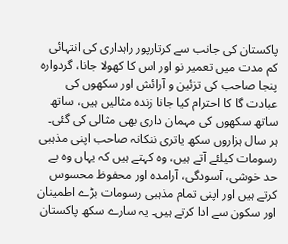پاکستان کی جانب سے کرتارپور راہداری کی انتہائی کم مدت میں تعمیر نو اور اس کا کھولا جانا، گردوارہ پنجا صاحب کی تزئین و آرائش اور سکھوں کی عبادت گا کا احترام کیا جانا زندہ مثالیں ہیں، ساتھ ساتھ سکھوں کی مہمان داری بھی مثالی کی گئی۔ ہر سال ہزاروں سکھ یاتری ننکانہ صاحب اپنی مذہبی رسومات کیلئے آتے ہیں، وہ کہتے ہیں کہ یہاں وہ بے حد خوشی، آسودگی، آرامدہ اور محفوظ محسوس کرتے ہیں اور اپنی تمام مذہبی رسومات بڑے اطمینان اور سکون سے ادا کرتے ہیں۔ یہ سارے سکھ پاکستان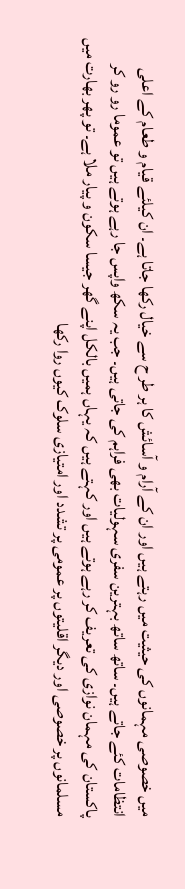میں خصوصی مہمانوں کی حیثیت میں رہتے ہیں اور ان کے آرام و آسائش کا ہر طر ح سے خیال رکھا جاتا ہے۔ ان کیلئے قیام و طعام کے اعلی انتظامات کئے جاتے ہیں۔ ساتھ ساتھ بہترین سفری سہولیات بھی فراہم کی جاتی ہیں۔ جب یہ سکھ واپس جا رہے ہوتے ہیں تو عموما رو رو کر پاکستان کی مہمان نوازی کی تعریف کر رہے ہوتے ہیں اور کہتے ہیں کہ یہاں ہمیں بالکل اپنے گھر جیسا سکون و پیار ملا ہے۔ تو پھر بھارت میں مسلمانوں پر خصوصی اور دیگر اقلیتوں پر عمومی پر تشدد اور امتیازی سلوک کیوں روا رکھا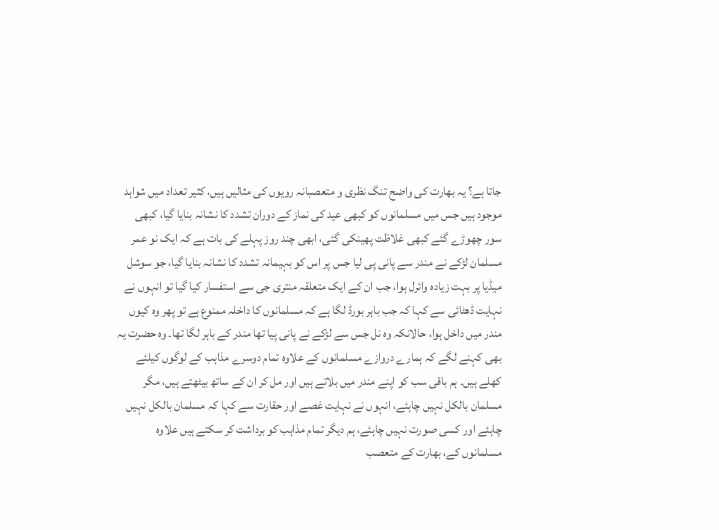جاتا ہے؟ یہ بھارت کی واضح تنگ نظری و متعصبانہ رویوں کی مثالیں ہیں، کثیر تعداد میں شواہد موجود ہیں جس میں مسلمانوں کو کبھی عید کی نماز کے دوران تشدد کا نشانہ بنایا گیا، کبھی سور چھوڑے گئے کبھی غلاظت پھینکی گئی، ابھی چند روز پہلے کی بات ہے کہ ایک نو عمر مسلمان لڑکے نے مندر سے پانی پی لیا جس پر اس کو بہیمانہ تشدد کا نشانہ بنایا گیا، جو سوشل میڈیا پر بہت زیادہ وائرل ہوا، جب ان کے ایک متعلقہ منتری جی سے استفسار کیا گیا تو انہوں نے نہایت ڈھٹائی سے کہا کہ جب باہر بورڈ لگا ہے کہ مسلمانوں کا داخلہ ممنوع ہے تو پھر وہ کیوں مندر میں داخل ہوا، حالانکہ وہ نل جس سے لڑکے نے پانی پیا تھا مندر کے باہر لگا تھا۔ وہ حضرت یہ بھی کہنے لگے کہ ہمارے دروازے مسلمانوں کے علاوہ تمام دوسرے مذاہب کے لوگوں کیلئے کھلے ہیں۔ ہم باقی سب کو اپنے مندر میں بلاتے ہیں اور مل کر ان کے ساتھ بیٹھتے ہیں، مگر مسلمان بالکل نہیں چاہئے، انہوں نے نہایت غصے اور حقارت سے کہا کہ مسلمان بالکل نہیں چاہئے اور کسی صورت نہیں چاہئے، ہم دیگر تمام مذاہب کو برداشت کر سکتے ہیں علاوہ مسلمانوں کے، بھارت کے متعصب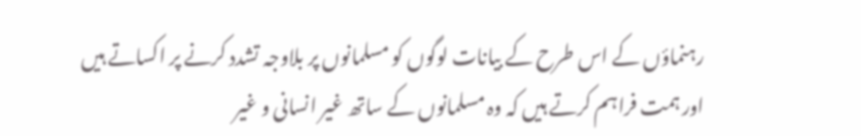رہنماؤں کے اس طرح کے بیانات لوگوں کو مسلمانوں پر بلاوجہ تشدد کرنے پر اکساتے ہیں اور ہمت فراہم کرتے ہیں کہ وہ مسلمانوں کے ساتھ غیر انسانی و غیر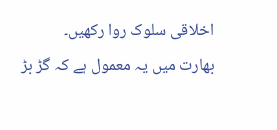اخلاقی سلوک روا رکھیں۔
بھارت میں یہ معمول ہے کہ گڑ بڑ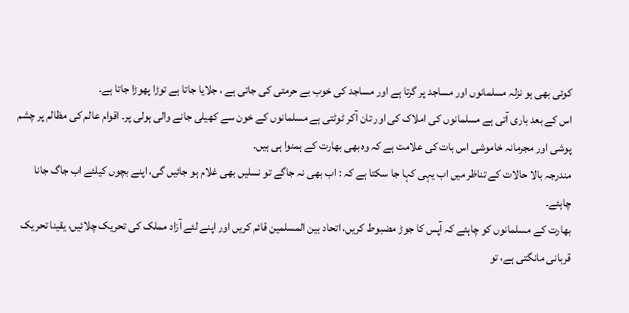کوئی بھی ہو نزلہ مسلمانوں اور مساجد پر گرتا ہے اور مساجد کی خوب بے حرمتی کی جاتی ہے ، جلایا جاتا ہے توڑا پھوڑا جاتا ہے۔
اس کے بعد باری آتی ہے مسلمانوں کی املاک کی اور تان آکر ٹوٹتی ہے مسلمانوں کے خون سے کھیلی جانے والی ہولی پر۔ اقوام عالم کی مظالم پر چشم پوشی اور مجرمانہ خاموشی اس بات کی علامت ہے کہ وہ بھی بھارت کے ہمنوا ہی ہیں۔
مندرجہ بالا حالات کے تناظر میں اب یہی کہا جا سکتا ہے کہ : اب بھی نہ جاگے تو نسلیں بھی غلام ہو جائیں گی، اپنے بچوں کیلئے اب جاگ جانا چاہئے۔
بھارت کے مسلمانوں کو چاہئے کہ آپس کا جوڑ مضبوط کریں، اتحاد بین المسلمین قائم کریں اور اپنے لئے آزاد مملک کی تحریک چلائیں، یقینا تحریک قربانی مانگتی ہے، تو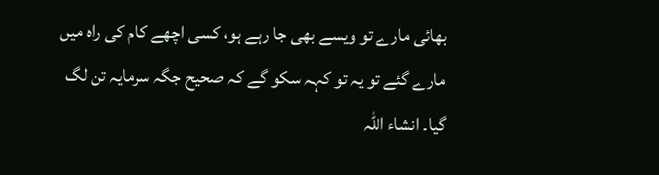بھائی مارے تو ویسے بھی جا رہے ہو، کسی اچھے کام کی راہ میں مارے گئے تو یہ تو کہہ سکو گے کہ صحیح جگہ سرمایہ تن لگ گیا۔ انشاء اللہ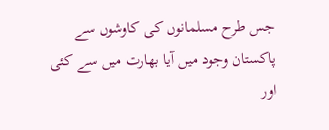جس طرح مسلمانوں کی کاوشوں سے پاکستان وجود میں آیا بھارت میں سے کئی اور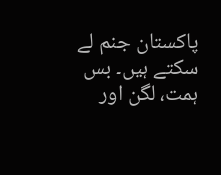پاکستان جنم لے سکتے ہیں۔ بس ہمت، لگن اور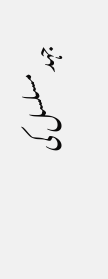جہد مسلسل کی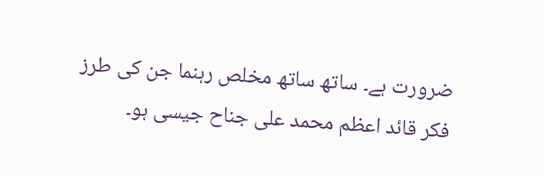ضرورت ہے۔ ساتھ ساتھ مخلص رہنما جن کی طرز فکر قائد اعظم محمد علی جناح جیسی ہو۔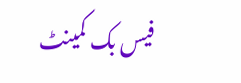فیس بک کمینٹ